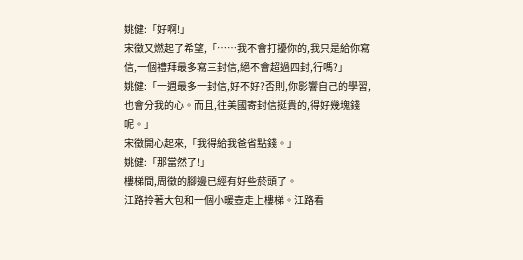姚健:「好啊!」
宋徵又燃起了希望,「……我不會打擾你的,我只是給你寫信,一個禮拜最多寫三封信,絕不會超過四封,行嗎?」
姚健:「一週最多一封信,好不好?否則,你影響自己的學習,也會分我的心。而且,往美國寄封信挺貴的,得好幾塊錢呢。」
宋徵開心起來,「我得給我爸省點錢。」
姚健:「那當然了!」
樓梯間,周徵的腳邊已經有好些菸頭了。
江路拎著大包和一個小暖壺走上樓梯。江路看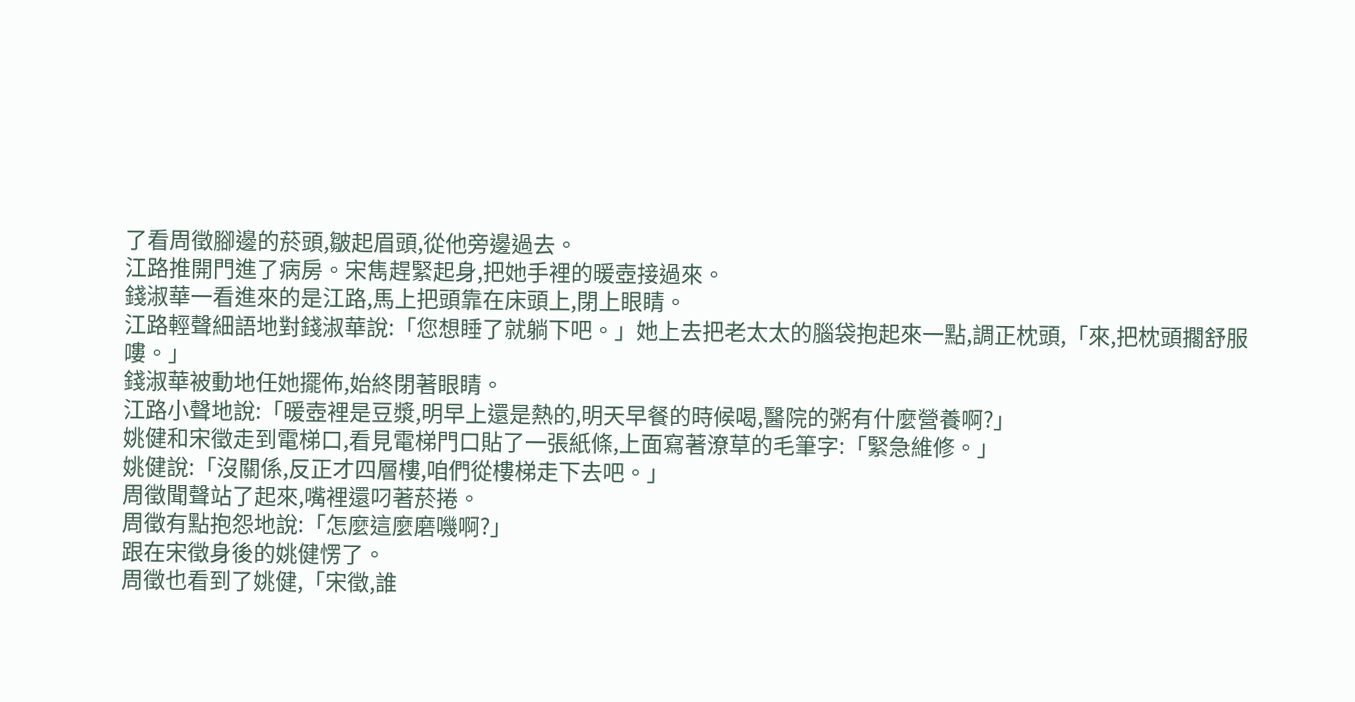了看周徵腳邊的菸頭,皺起眉頭,從他旁邊過去。
江路推開門進了病房。宋雋趕緊起身,把她手裡的暖壺接過來。
錢淑華一看進來的是江路,馬上把頭靠在床頭上,閉上眼睛。
江路輕聲細語地對錢淑華說:「您想睡了就躺下吧。」她上去把老太太的腦袋抱起來一點,調正枕頭,「來,把枕頭擱舒服嘍。」
錢淑華被動地任她擺佈,始終閉著眼睛。
江路小聲地說:「暖壺裡是豆漿,明早上還是熱的,明天早餐的時候喝,醫院的粥有什麼營養啊?」
姚健和宋徵走到電梯口,看見電梯門口貼了一張紙條,上面寫著潦草的毛筆字:「緊急維修。」
姚健說:「沒關係,反正才四層樓,咱們從樓梯走下去吧。」
周徵聞聲站了起來,嘴裡還叼著菸捲。
周徵有點抱怨地說:「怎麼這麼磨嘰啊?」
跟在宋徵身後的姚健愣了。
周徵也看到了姚健,「宋徵,誰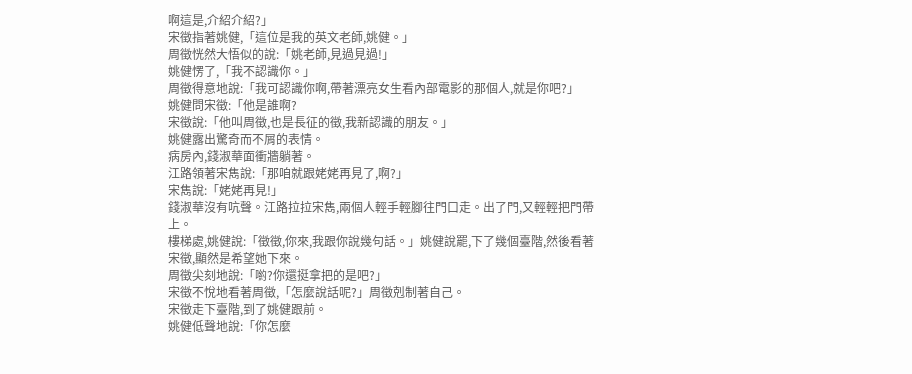啊這是,介紹介紹?」
宋徵指著姚健,「這位是我的英文老師,姚健。」
周徵恍然大悟似的說:「姚老師,見過見過!」
姚健愣了,「我不認識你。」
周徵得意地說:「我可認識你啊,帶著漂亮女生看內部電影的那個人,就是你吧?」
姚健問宋徵:「他是誰啊?
宋徵說:「他叫周徵,也是長征的徵,我新認識的朋友。」
姚健露出驚奇而不屑的表情。
病房內,錢淑華面衝牆躺著。
江路領著宋雋說:「那咱就跟姥姥再見了,啊?」
宋雋說:「姥姥再見!」
錢淑華沒有吭聲。江路拉拉宋雋,兩個人輕手輕腳往門口走。出了門,又輕輕把門帶上。
樓梯處,姚健說:「徵徵,你來,我跟你說幾句話。」姚健說罷,下了幾個臺階,然後看著宋徵,顯然是希望她下來。
周徵尖刻地說:「喲?你還挺拿把的是吧?」
宋徵不悅地看著周徵,「怎麼說話呢?」周徵剋制著自己。
宋徵走下臺階,到了姚健跟前。
姚健低聲地說:「你怎麼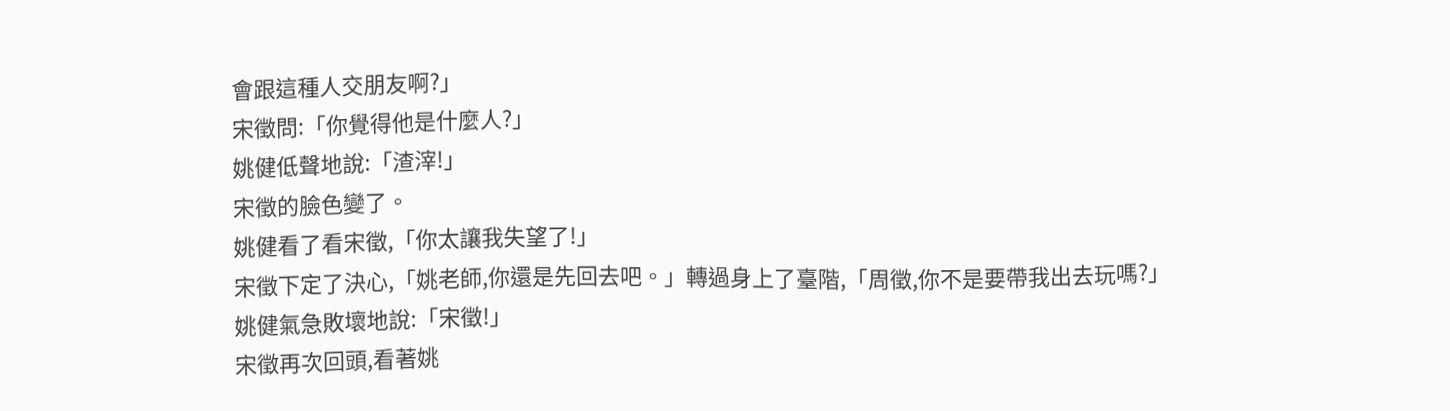會跟這種人交朋友啊?」
宋徵問:「你覺得他是什麼人?」
姚健低聲地說:「渣滓!」
宋徵的臉色變了。
姚健看了看宋徵,「你太讓我失望了!」
宋徵下定了決心,「姚老師,你還是先回去吧。」轉過身上了臺階,「周徵,你不是要帶我出去玩嗎?」
姚健氣急敗壞地說:「宋徵!」
宋徵再次回頭,看著姚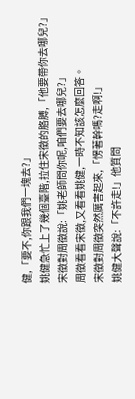健,「要不,你跟我們一塊去?」
姚健急忙上了幾個臺階,拉住宋徵的胳膊,「他要帶你去哪兒?」
宋徵對周徵說:「姚老師問你呢,咱們要去哪兒?」
周徵看看宋徵,又看看姚健,一時不知該怎麼回答。
宋徵對周徵突然厲害起來,「愣著幹嗎?走啊!」
姚健大聲說:「不許走!」他質問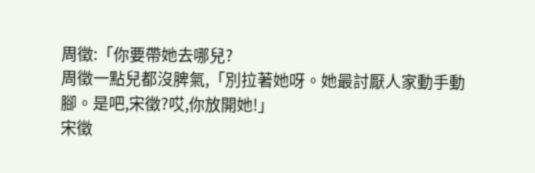周徵:「你要帶她去哪兒?
周徵一點兒都沒脾氣,「別拉著她呀。她最討厭人家動手動腳。是吧,宋徵?哎,你放開她!」
宋徵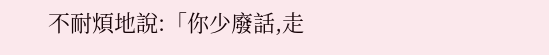不耐煩地說:「你少廢話,走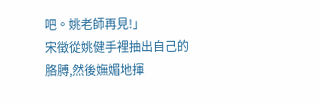吧。姚老師再見!」
宋徵從姚健手裡抽出自己的胳膊,然後嫵媚地揮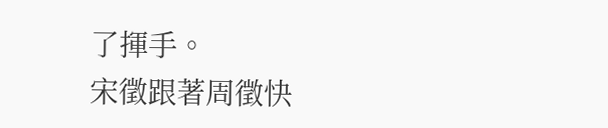了揮手。
宋徵跟著周徵快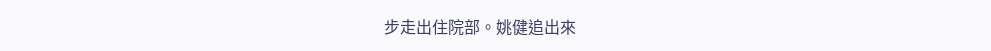步走出住院部。姚健追出來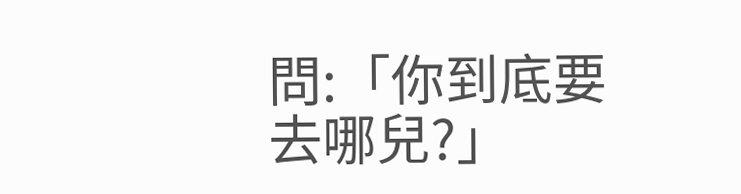問:「你到底要去哪兒?」